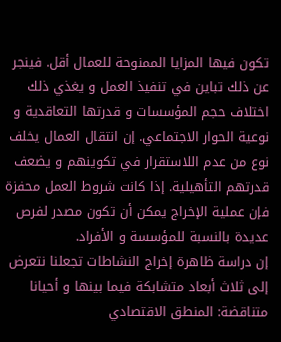تكون فيها المزايا الممنوحة للعمال أقل. فينجر عن ذلك تباين في تنفيذ العمل و يغذي ذلك اختلاف حجم المؤسسات و قدرتها التعاقدية و نوعية الحوار الاجتماعي. إن انتقال العمال يخلف نوع من عدم اللاستقرار في تكوينهم و يضعف قدرتهم التأهيلية. إذا كانت شروط العمل محفزة فإن عملية الإخراج يمكن أن تكون مصدر لفرص عديدة بالنسبة للمؤسسة و الأفراد.
إن دراسة ظاهرة إخراج النشاطات تجعلنا نتعرض إلى ثلاث أبعاد متشابكة فيما بينها و أحيانا متناقضة: المنطق الاقتصادي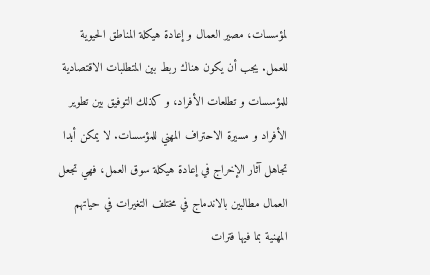لمؤسسات، مصير العمال و إعادة هيكلة المناطق الحيوية للعمل. يجب أن يكون هناك ربط بين المتطلبات الاقتصادية للمؤسسات و تطلعات الأفراد، و كذلك التوفيق بين تطوير الأفراد و مسيرة الاحتراف المهني للمؤسسات. لا يمكن أبدا تجاهل آثار الإخراج في إعادة هيكلة سوق العمل، فهي تجعل العمال مطالبين بالاندماج في مختلف التغيرات في حياتهم المهنية بما فيها فترات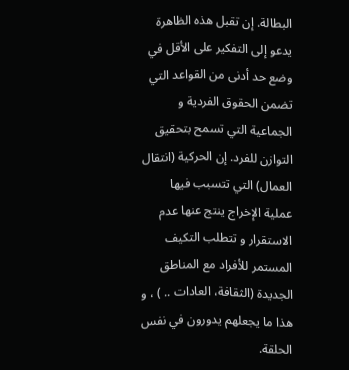البطالة. إن تقبل هذه الظاهرة يدعو إلى التفكير على الأقل في وضع حد أدنى من القواعد التي تضمن الحقوق الفردية و الجماعية التي تسمح بتحقيق التوازن للفرد. إن الحركية (انتقال العمال) التي تتسبب فيها عملية الإخراج ينتج عنها عدم الاستقرار و تتطلب التكيف المستمر للأفراد مع المناطق الجديدة (الثقافة، العادات .. ) ، و هذا ما يجعلهم يدورون في نفس الحلقة.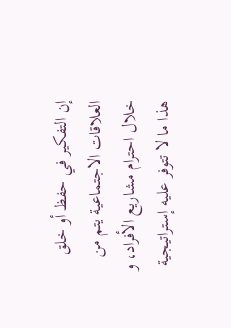إن التفكير في حفظ أو خلق العلاقات الاجتماعية يتم من خلال احترام مشاريع الأفراد، و هذا ما لا تتوفر عليه إستراتيجية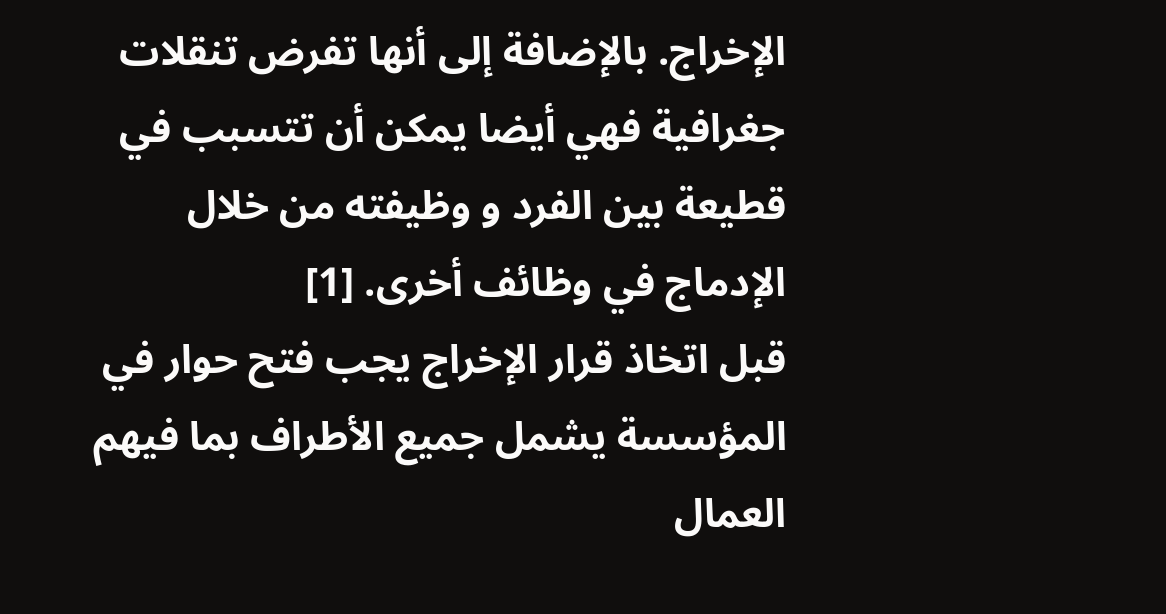الإخراج. بالإضافة إلى أنها تفرض تنقلات جغرافية فهي أيضا يمكن أن تتسبب في قطيعة بين الفرد و وظيفته من خلال الإدماج في وظائف أخرى. [1]
قبل اتخاذ قرار الإخراج يجب فتح حوار في المؤسسة يشمل جميع الأطراف بما فيهم العمال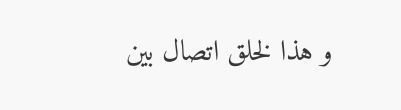و هذا لخلق اتصال بين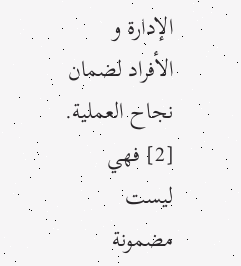الإدارة و الأفراد لضمان نجاح العملية. [2] فهي ليست مضمونة